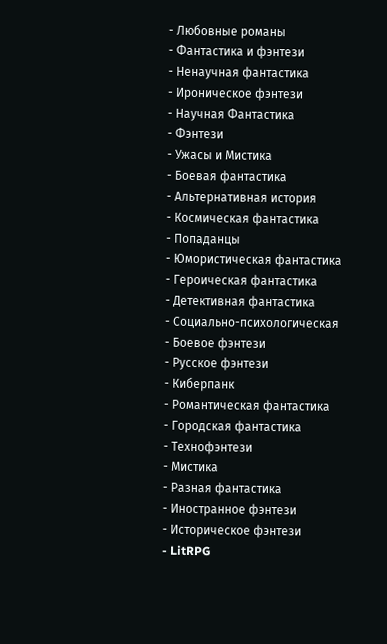- Любовные романы
- Фантастика и фэнтези
- Ненаучная фантастика
- Ироническое фэнтези
- Научная Фантастика
- Фэнтези
- Ужасы и Мистика
- Боевая фантастика
- Альтернативная история
- Космическая фантастика
- Попаданцы
- Юмористическая фантастика
- Героическая фантастика
- Детективная фантастика
- Социально-психологическая
- Боевое фэнтези
- Русское фэнтези
- Киберпанк
- Романтическая фантастика
- Городская фантастика
- Технофэнтези
- Мистика
- Разная фантастика
- Иностранное фэнтези
- Историческое фэнтези
- LitRPG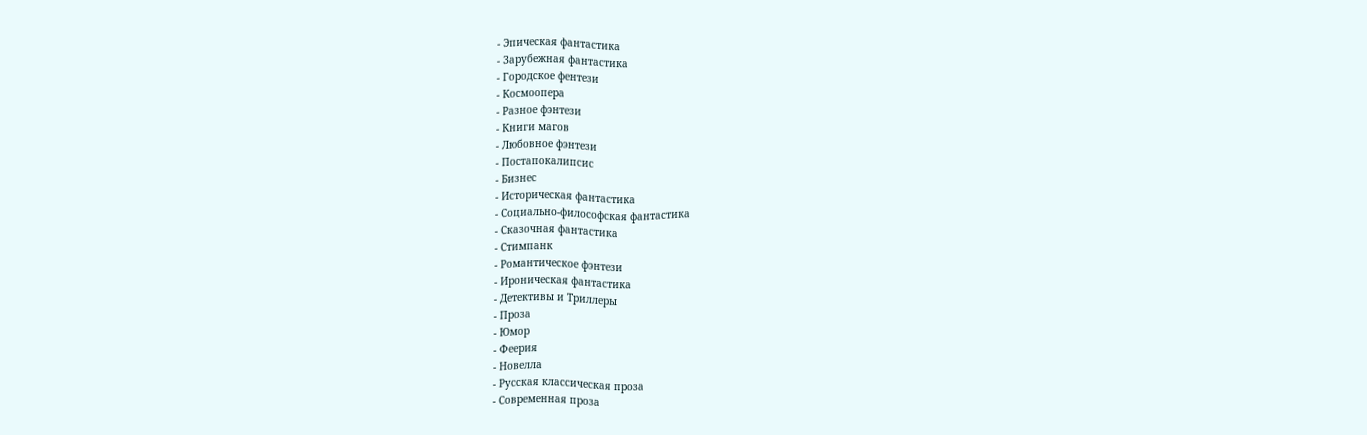- Эпическая фантастика
- Зарубежная фантастика
- Городское фентези
- Космоопера
- Разное фэнтези
- Книги магов
- Любовное фэнтези
- Постапокалипсис
- Бизнес
- Историческая фантастика
- Социально-философская фантастика
- Сказочная фантастика
- Стимпанк
- Романтическое фэнтези
- Ироническая фантастика
- Детективы и Триллеры
- Проза
- Юмор
- Феерия
- Новелла
- Русская классическая проза
- Современная проза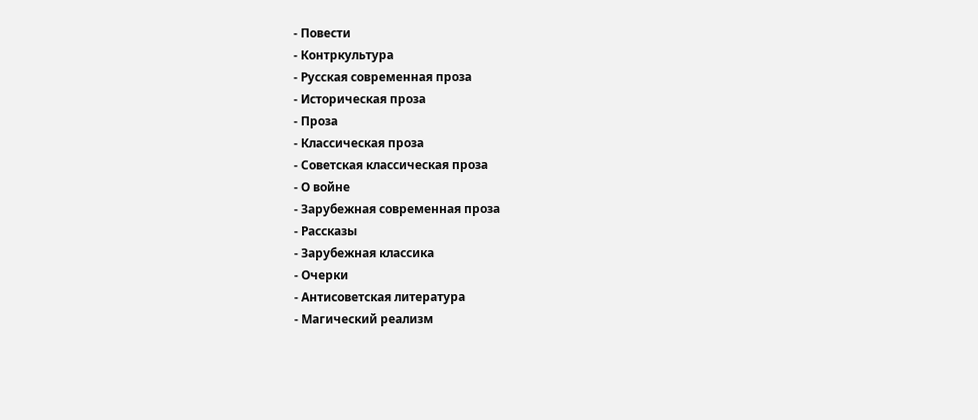- Повести
- Контркультура
- Русская современная проза
- Историческая проза
- Проза
- Классическая проза
- Советская классическая проза
- О войне
- Зарубежная современная проза
- Рассказы
- Зарубежная классика
- Очерки
- Антисоветская литература
- Магический реализм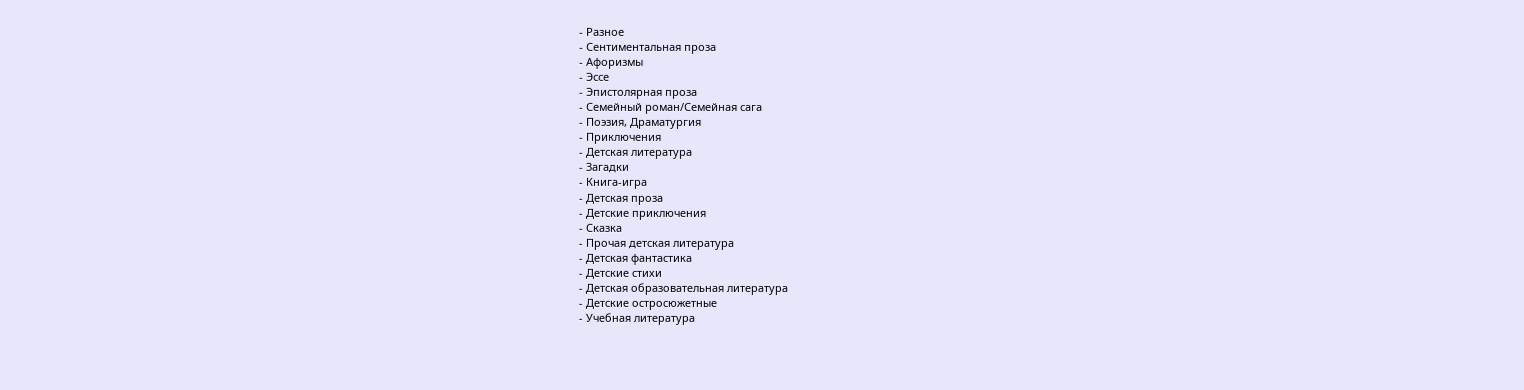- Разное
- Сентиментальная проза
- Афоризмы
- Эссе
- Эпистолярная проза
- Семейный роман/Семейная сага
- Поэзия, Драматургия
- Приключения
- Детская литература
- Загадки
- Книга-игра
- Детская проза
- Детские приключения
- Сказка
- Прочая детская литература
- Детская фантастика
- Детские стихи
- Детская образовательная литература
- Детские остросюжетные
- Учебная литература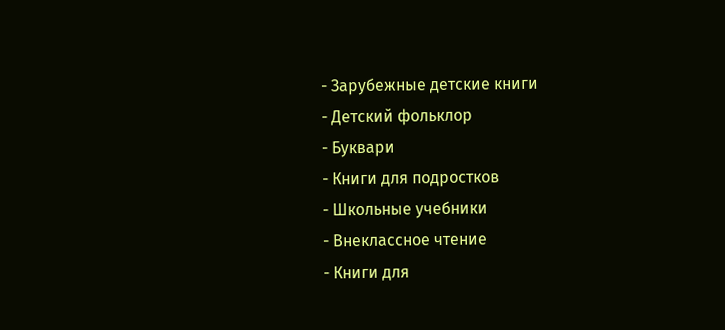- Зарубежные детские книги
- Детский фольклор
- Буквари
- Книги для подростков
- Школьные учебники
- Внеклассное чтение
- Книги для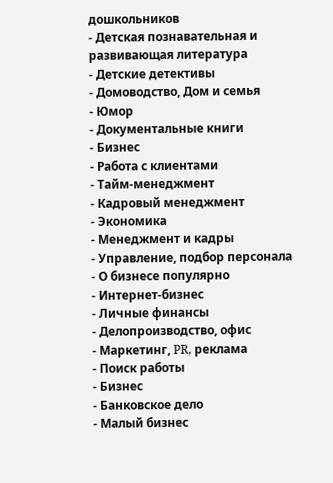дошкольников
- Детская познавательная и развивающая литература
- Детские детективы
- Домоводство, Дом и семья
- Юмор
- Документальные книги
- Бизнес
- Работа с клиентами
- Тайм-менеджмент
- Кадровый менеджмент
- Экономика
- Менеджмент и кадры
- Управление, подбор персонала
- О бизнесе популярно
- Интернет-бизнес
- Личные финансы
- Делопроизводство, офис
- Маркетинг, PR, реклама
- Поиск работы
- Бизнес
- Банковское дело
- Малый бизнес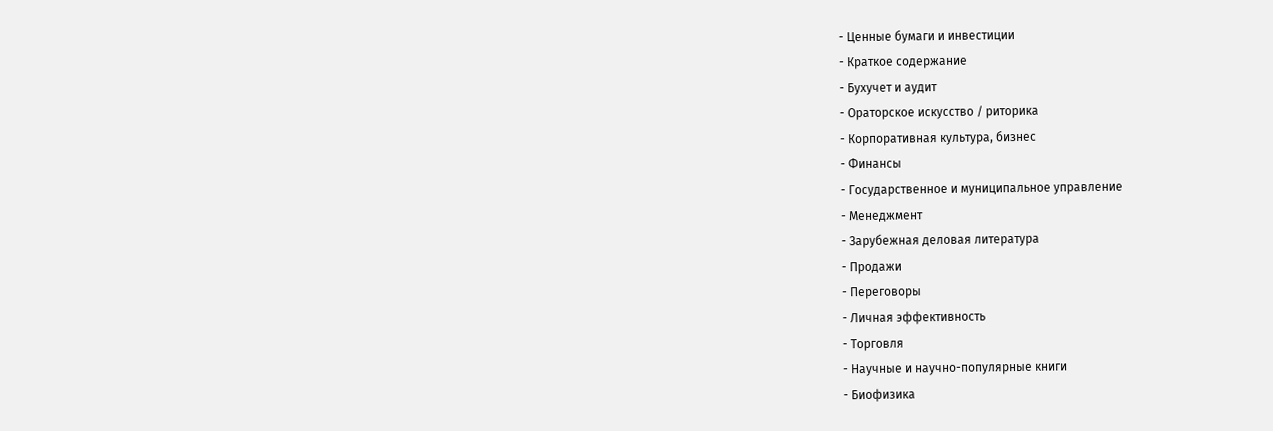- Ценные бумаги и инвестиции
- Краткое содержание
- Бухучет и аудит
- Ораторское искусство / риторика
- Корпоративная культура, бизнес
- Финансы
- Государственное и муниципальное управление
- Менеджмент
- Зарубежная деловая литература
- Продажи
- Переговоры
- Личная эффективность
- Торговля
- Научные и научно-популярные книги
- Биофизика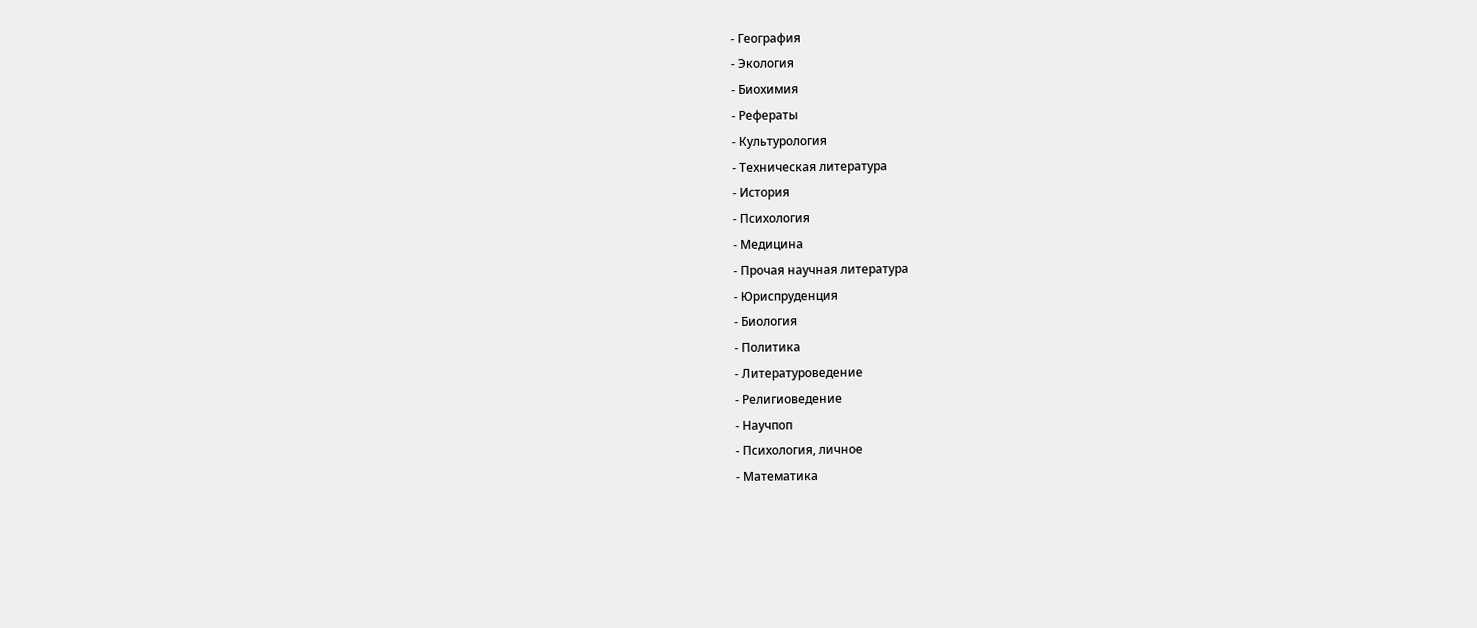- География
- Экология
- Биохимия
- Рефераты
- Культурология
- Техническая литература
- История
- Психология
- Медицина
- Прочая научная литература
- Юриспруденция
- Биология
- Политика
- Литературоведение
- Религиоведение
- Научпоп
- Психология, личное
- Математика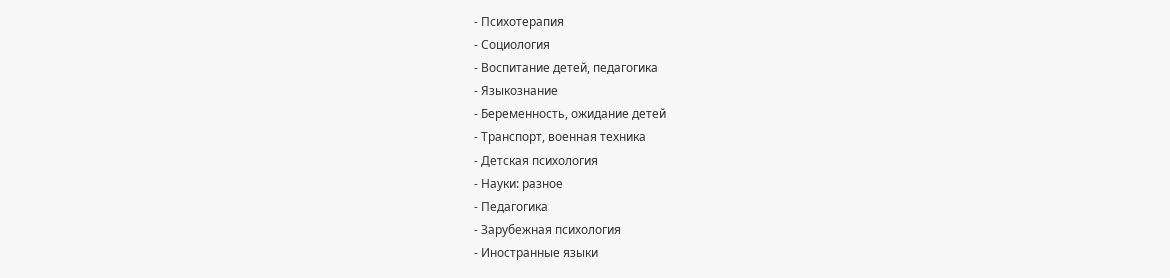- Психотерапия
- Социология
- Воспитание детей, педагогика
- Языкознание
- Беременность, ожидание детей
- Транспорт, военная техника
- Детская психология
- Науки: разное
- Педагогика
- Зарубежная психология
- Иностранные языки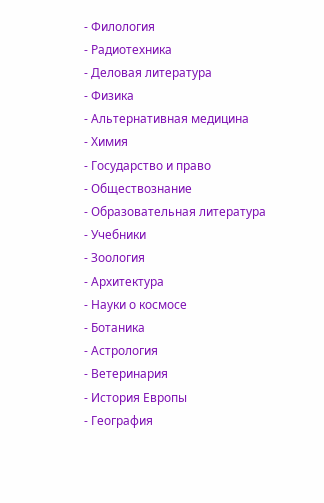- Филология
- Радиотехника
- Деловая литература
- Физика
- Альтернативная медицина
- Химия
- Государство и право
- Обществознание
- Образовательная литература
- Учебники
- Зоология
- Архитектура
- Науки о космосе
- Ботаника
- Астрология
- Ветеринария
- История Европы
- География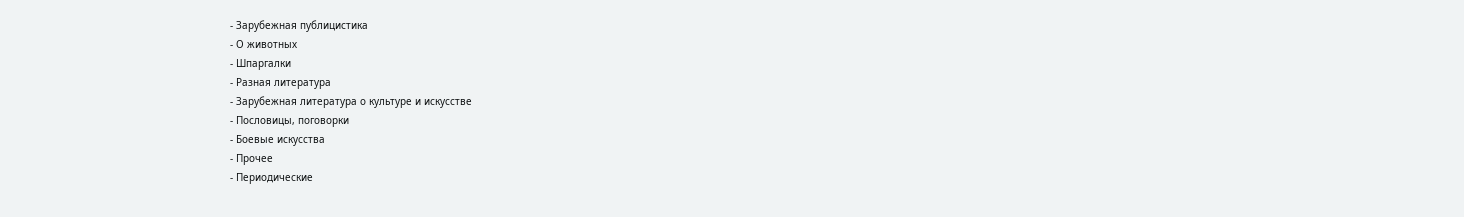- Зарубежная публицистика
- О животных
- Шпаргалки
- Разная литература
- Зарубежная литература о культуре и искусстве
- Пословицы, поговорки
- Боевые искусства
- Прочее
- Периодические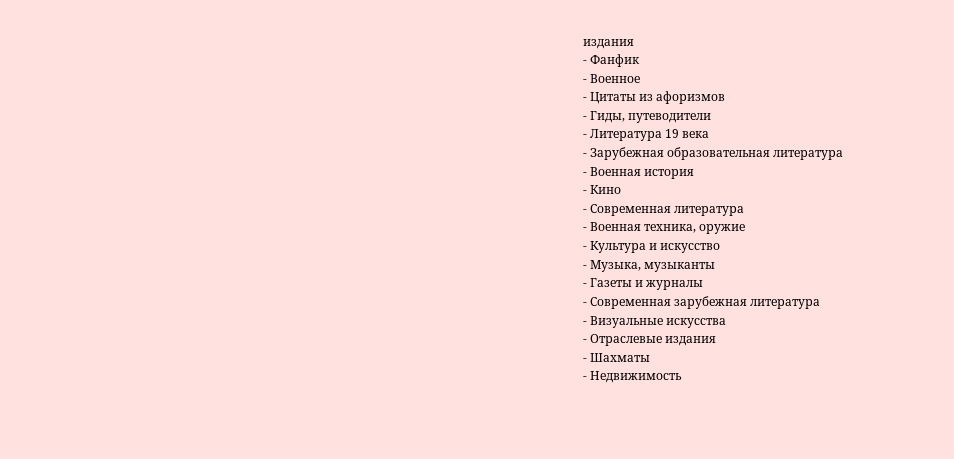издания
- Фанфик
- Военное
- Цитаты из афоризмов
- Гиды, путеводители
- Литература 19 века
- Зарубежная образовательная литература
- Военная история
- Кино
- Современная литература
- Военная техника, оружие
- Культура и искусство
- Музыка, музыканты
- Газеты и журналы
- Современная зарубежная литература
- Визуальные искусства
- Отраслевые издания
- Шахматы
- Недвижимость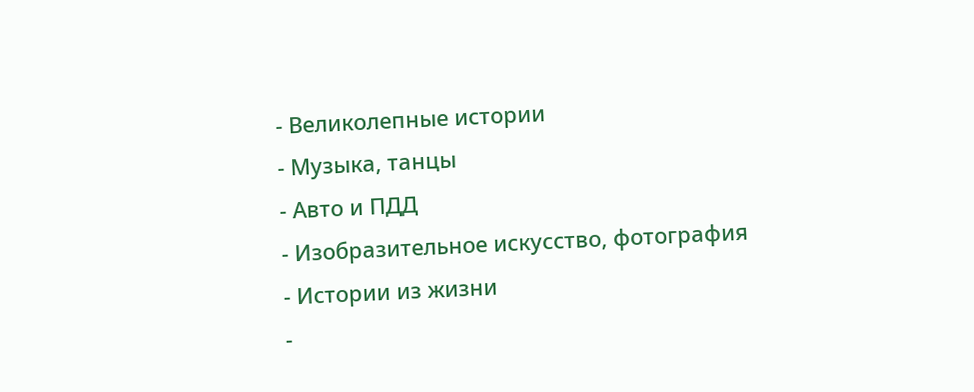- Великолепные истории
- Музыка, танцы
- Авто и ПДД
- Изобразительное искусство, фотография
- Истории из жизни
-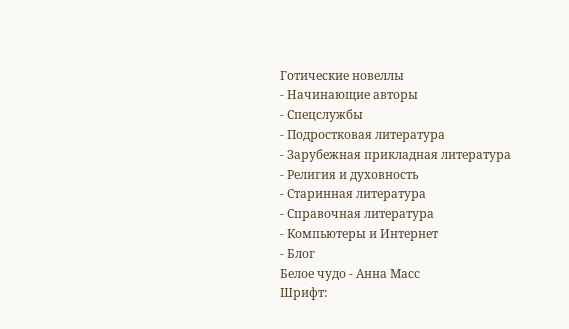Готические новеллы
- Начинающие авторы
- Спецслужбы
- Подростковая литература
- Зарубежная прикладная литература
- Религия и духовность
- Старинная литература
- Справочная литература
- Компьютеры и Интернет
- Блог
Белое чудо - Анна Масс
Шрифт: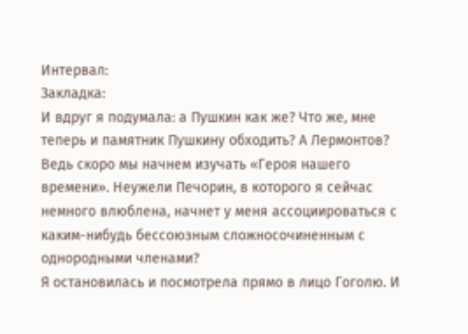Интервал:
Закладка:
И вдруг я подумала: а Пушкин как же? Что же, мне теперь и памятник Пушкину обходить? А Лермонтов? Ведь скоро мы начнем изучать «Героя нашего времени». Неужели Печорин, в которого я сейчас немного влюблена, начнет у меня ассоциироваться с каким-нибудь бессоюзным сложносочиненным с однородными членами?
Я остановилась и посмотрела прямо в лицо Гоголю. И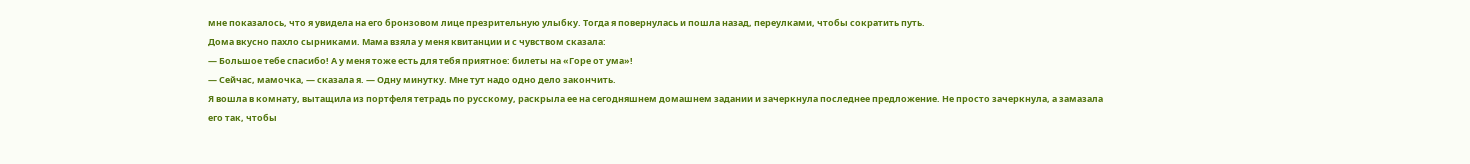мне показалось, что я увидела на его бронзовом лице презрительную улыбку. Тогда я повернулась и пошла назад, переулками, чтобы сократить путь.
Дома вкусно пахло сырниками. Мама взяла у меня квитанции и с чувством сказала:
— Большое тебе спасибо! А у меня тоже есть для тебя приятное: билеты на «Горе от ума»!
— Сейчас, мамочка, — сказала я. — Одну минутку. Мне тут надо одно дело закончить.
Я вошла в комнату, вытащила из портфеля тетрадь по русскому, раскрыла ее на сегодняшнем домашнем задании и зачеркнула последнее предложение. Не просто зачеркнула, а замазала его так, чтобы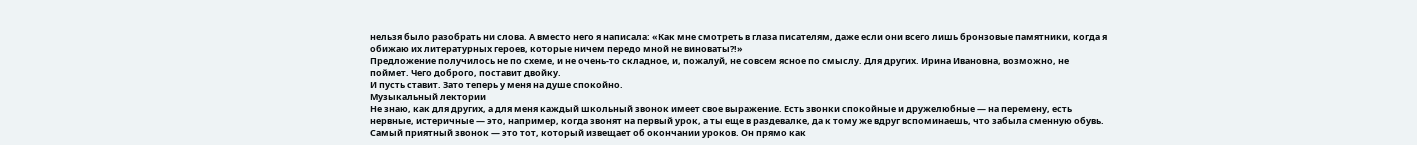нельзя было разобрать ни слова. А вместо него я написала: «Как мне смотреть в глаза писателям, даже если они всего лишь бронзовые памятники, когда я обижаю их литературных героев, которые ничем передо мной не виноваты?!»
Предложение получилось не по схеме, и не очень-то складное, и, пожалуй, не совсем ясное по смыслу. Для других. Ирина Ивановна, возможно, не поймет. Чего доброго, поставит двойку.
И пусть ставит. Зато теперь у меня на душе спокойно.
Музыкальный лектории
Не знаю, как для других, а для меня каждый школьный звонок имеет свое выражение. Есть звонки спокойные и дружелюбные — на перемену, есть нервные, истеричные — это, например, когда звонят на первый урок, а ты еще в раздевалке, да к тому же вдруг вспоминаешь, что забыла сменную обувь. Самый приятный звонок — это тот, который извещает об окончании уроков. Он прямо как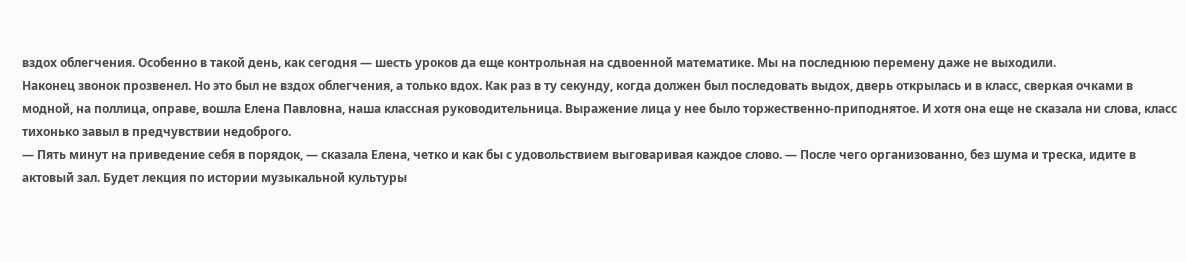вздох облегчения. Особенно в такой день, как сегодня — шесть уроков да еще контрольная на сдвоенной математике. Мы на последнюю перемену даже не выходили.
Наконец звонок прозвенел. Но это был не вздох облегчения, а только вдох. Как раз в ту секунду, когда должен был последовать выдох, дверь открылась и в класс, сверкая очками в модной, на поллица, оправе, вошла Елена Павловна, наша классная руководительница. Выражение лица у нее было торжественно-приподнятое. И хотя она еще не сказала ни слова, класс тихонько завыл в предчувствии недоброго.
— Пять минут на приведение себя в порядок, — сказала Елена, четко и как бы с удовольствием выговаривая каждое слово. — После чего организованно, без шума и треска, идите в актовый зал. Будет лекция по истории музыкальной культуры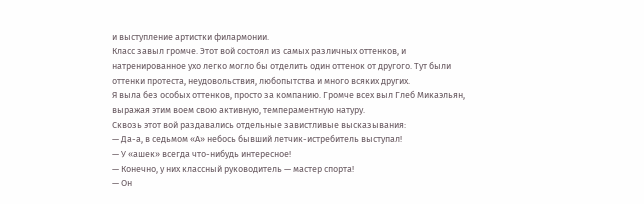и выступление артистки филармонии.
Класс завыл громче. Этот вой состоял из самых различных оттенков, и натренированное ухо легко могло бы отделить один оттенок от другого. Тут были оттенки протеста, неудовольствия, любопытства и много всяких других.
Я выла без особых оттенков, просто за компанию. Громче всех выл Глеб Микаэльян, выражая этим воем свою активную, темпераментную натуру.
Сквозь этот вой раздавались отдельные завистливые высказывания:
— Да-а, в седьмом «А» небось бывший летчик-истребитель выступал!
— У «ашек» всегда что-нибудь интересное!
— Конечно, у них классный руководитель — мастер спорта!
— Он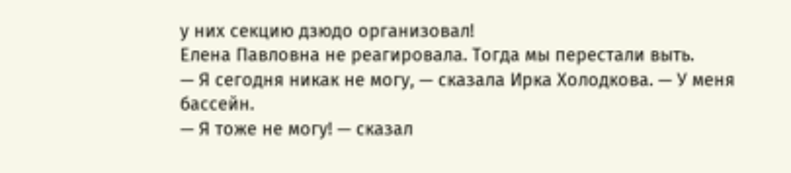у них секцию дзюдо организовал!
Елена Павловна не реагировала. Тогда мы перестали выть.
— Я сегодня никак не могу, — сказала Ирка Холодкова. — У меня бассейн.
— Я тоже не могу! — сказал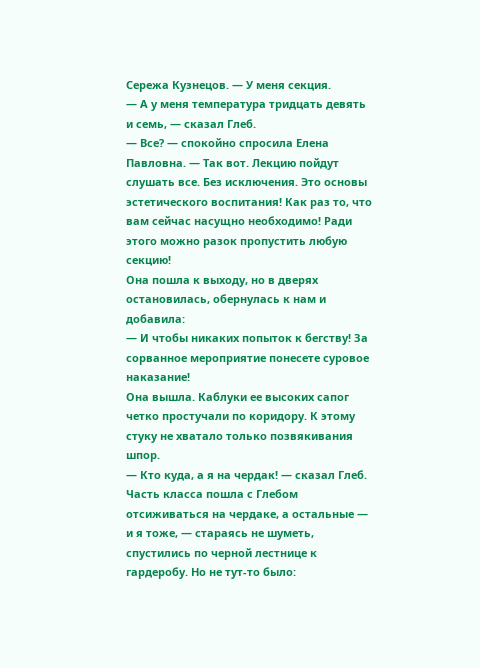Сережа Кузнецов. — У меня секция.
— А у меня температура тридцать девять и семь, — сказал Глеб.
— Все? — спокойно спросила Елена Павловна. — Так вот. Лекцию пойдут слушать все. Без исключения. Это основы эстетического воспитания! Как раз то, что вам сейчас насущно необходимо! Ради этого можно разок пропустить любую секцию!
Она пошла к выходу, но в дверях остановилась, обернулась к нам и добавила:
— И чтобы никаких попыток к бегству! За сорванное мероприятие понесете суровое наказание!
Она вышла. Каблуки ее высоких сапог четко простучали по коридору. К этому стуку не хватало только позвякивания шпор.
— Кто куда, а я на чердак! — сказал Глеб.
Часть класса пошла с Глебом отсиживаться на чердаке, а остальные — и я тоже, — стараясь не шуметь, спустились по черной лестнице к гардеробу. Но не тут-то было: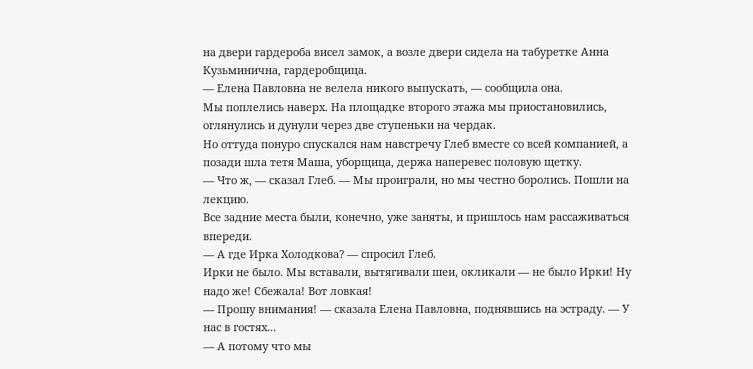на двери гардероба висел замок, а возле двери сидела на табуретке Анна Кузьминична, гардеробщица.
— Елена Павловна не велела никого выпускать, — сообщила она.
Мы поплелись наверх. На площадке второго этажа мы приостановились, оглянулись и дунули через две ступеньки на чердак.
Но оттуда понуро спускался нам навстречу Глеб вместе со всей компанией, а позади шла тетя Маша, уборщица, держа наперевес половую щетку.
— Что ж, — сказал Глеб. — Мы проиграли, но мы честно боролись. Пошли на лекцию.
Все задние места были, конечно, уже заняты, и пришлось нам рассаживаться впереди.
— А где Ирка Холодкова? — спросил Глеб.
Ирки не было. Мы вставали, вытягивали шеи, окликали — не было Ирки! Ну надо же! Сбежала! Вот ловкая!
— Прошу внимания! — сказала Елена Павловна, поднявшись на эстраду. — У нас в гостях...
— А потому что мы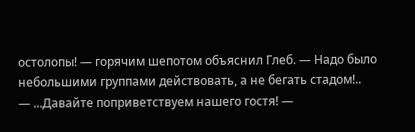остолопы! — горячим шепотом объяснил Глеб. — Надо было небольшими группами действовать, а не бегать стадом!..
— ...Давайте поприветствуем нашего гостя! —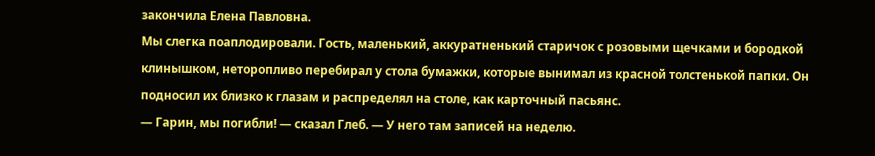закончила Елена Павловна.
Мы слегка поаплодировали. Гость, маленький, аккуратненький старичок с розовыми щечками и бородкой клинышком, неторопливо перебирал у стола бумажки, которые вынимал из красной толстенькой папки. Он подносил их близко к глазам и распределял на столе, как карточный пасьянс.
— Гарин, мы погибли! — сказал Глеб. — У него там записей на неделю.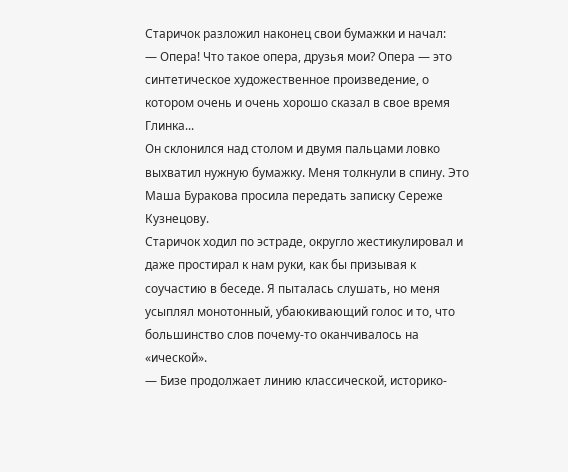Старичок разложил наконец свои бумажки и начал:
— Опера! Что такое опера, друзья мои? Опера — это синтетическое художественное произведение, о котором очень и очень хорошо сказал в свое время Глинка...
Он склонился над столом и двумя пальцами ловко выхватил нужную бумажку. Меня толкнули в спину. Это Маша Буракова просила передать записку Сереже Кузнецову.
Старичок ходил по эстраде, округло жестикулировал и даже простирал к нам руки, как бы призывая к соучастию в беседе. Я пыталась слушать, но меня усыплял монотонный, убаюкивающий голос и то, что большинство слов почему-то оканчивалось на «ической».
— Бизе продолжает линию классической, историко-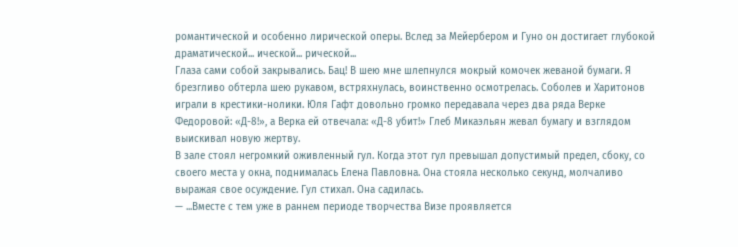романтической и особенно лирической оперы. Вслед за Мейербером и Гуно он достигает глубокой драматической... ической... рической...
Глаза сами собой закрывались. Бац! В шею мне шлепнулся мокрый комочек жеваной бумаги. Я брезгливо обтерла шею рукавом, встряхнулась, воинственно осмотрелась. Соболев и Харитонов играли в крестики-нолики. Юля Гафт довольно громко передавала через два ряда Верке Федоровой: «Д-8!», а Верка ей отвечала: «Д-8 убит!» Глеб Микаэльян жевал бумагу и взглядом выискивал новую жертву.
В зале стоял негромкий оживленный гул. Когда этот гул превышал допустимый предел, сбоку, со своего места у окна, поднималась Елена Павловна. Она стояла несколько секунд, молчаливо выражая свое осуждение. Гул стихал. Она садилась.
— ...Вместе с тем уже в раннем периоде творчества Визе проявляется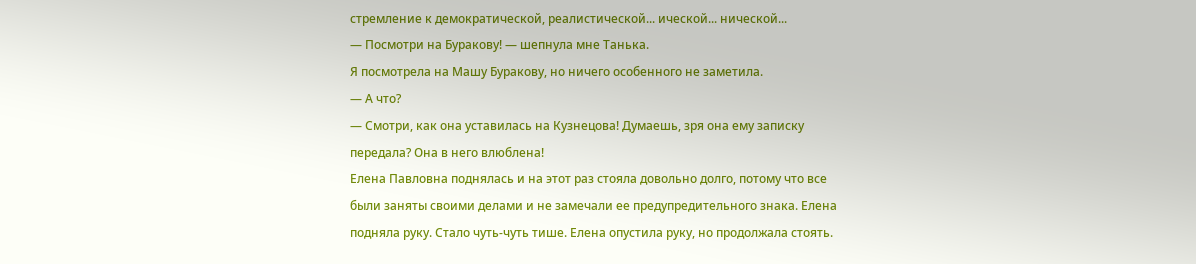стремление к демократической, реалистической... ической... нической...
— Посмотри на Буракову! — шепнула мне Танька.
Я посмотрела на Машу Буракову, но ничего особенного не заметила.
— А что?
— Смотри, как она уставилась на Кузнецова! Думаешь, зря она ему записку передала? Она в него влюблена!
Елена Павловна поднялась и на этот раз стояла довольно долго, потому что все были заняты своими делами и не замечали ее предупредительного знака. Елена подняла руку. Стало чуть-чуть тише. Елена опустила руку, но продолжала стоять.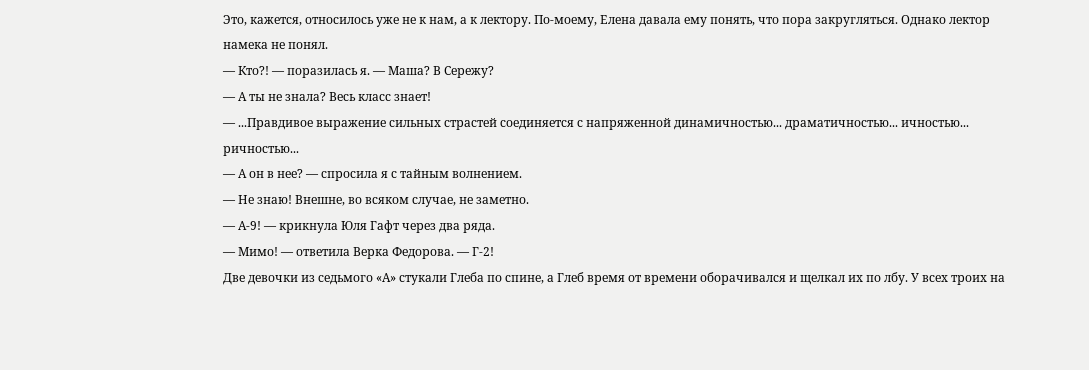Это, кажется, относилось уже не к нам, а к лектору. По-моему, Елена давала ему понять, что пора закругляться. Однако лектор намека не понял.
— Кто?! — поразилась я. — Маша? В Сережу?
— А ты не знала? Весь класс знает!
— ...Правдивое выражение сильных страстей соединяется с напряженной динамичностью... драматичностью... ичностью... ричностью...
— А он в нее? — спросила я с тайным волнением.
— Не знаю! Внешне, во всяком случае, не заметно.
— А-9! — крикнула Юля Гафт через два ряда.
— Мимо! — ответила Верка Федорова. — Г-2!
Две девочки из седьмого «А» стукали Глеба по спине, а Глеб время от времени оборачивался и щелкал их по лбу. У всех троих на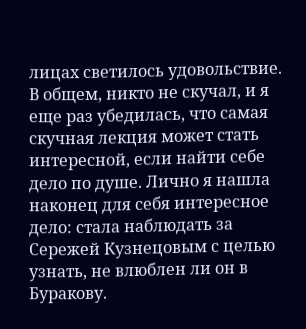лицах светилось удовольствие. В общем, никто не скучал, и я еще раз убедилась, что самая скучная лекция может стать интересной, если найти себе дело по душе. Лично я нашла наконец для себя интересное дело: стала наблюдать за Сережей Кузнецовым с целью узнать, не влюблен ли он в Буракову.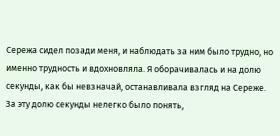Сережа сидел позади меня, и наблюдать за ним было трудно, но именно трудность и вдохновляла. Я оборачивалась и на долю секунды, как бы невзначай, останавливала взгляд на Сереже. За эту долю секунды нелегко было понять,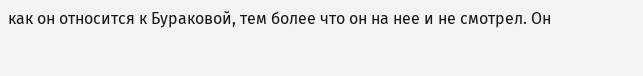как он относится к Бураковой, тем более что он на нее и не смотрел. Он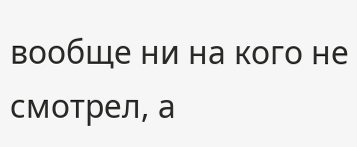вообще ни на кого не смотрел, а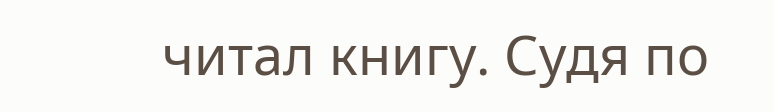читал книгу. Судя по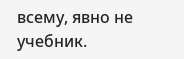всему, явно не учебник.